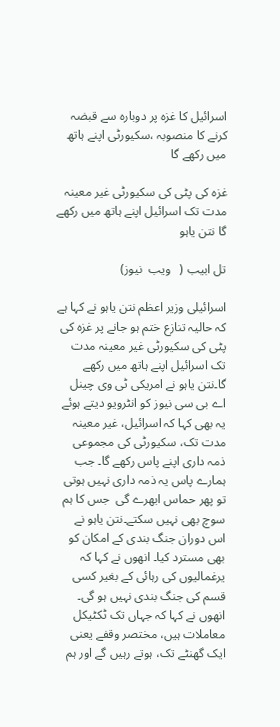اسرائیل کا غزہ پر دوبارہ سے قبضہ کرنے کا منصوبہ ،سکیورٹی اپنے ہاتھ میں رکھے گا

غزہ کی پٹی کی سکیورٹی غیر معینہ مدت تک اسرائیل اپنے ہاتھ میں رکھے گا نتن یاہو

تل ابیب (   ویب  نیوز)

اسرائیلی وزیر اعظم نتن یاہو نے کہا ہے کہ حالیہ تنازع ختم ہو جانے پر غزہ کی پٹی کی سکیورٹی غیر معینہ مدت تک اسرائیل اپنے ہاتھ میں رکھے گا۔نتن یاہو نے امریکی ٹی وی چینل اے بی سی نیوز کو انٹرویو دیتے ہوئے یہ بھی کہا کہ اسرائیل، غیر معینہ مدت تک، سکیورٹی کی مجموعی ذمہ داری اپنے پاس رکھے گا۔ جب ہمارے پاس یہ ذمہ داری نہیں ہوتی تو پھر حماس ابھرے گی  جس کا ہم سوچ بھی نہیں سکتے۔نتن یاہو نے اس دوران جنگ بندی کے امکان کو بھی مسترد کیا۔ انھوں نے کہا کہ یرغمالیوں کی رہائی کے بغیر کسی قسم کی جنگ بندی نہیں ہو گی۔ انھوں نے کہا کہ جہاں تک ٹکٹیکل معاملات ہیں، مختصر وقفے یعنی ایک گھنٹے تک، ہوتے رہیں گے اور ہم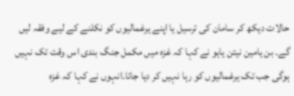حالات دیکھ کر سامان کی ترسیل یا اپنے یرغمالیوں کو نکلنے کے لیے وفقہ لیں گے۔ بن یامین نیتن یاہو نے کہا کہ غزہ میں مکمل جنگ بندی اس وقت تک نہیں ہوگی جب تک یرغمالیوں کو رہا نہیں کر دیا جاتا۔انہوں نے کہا کہ غزہ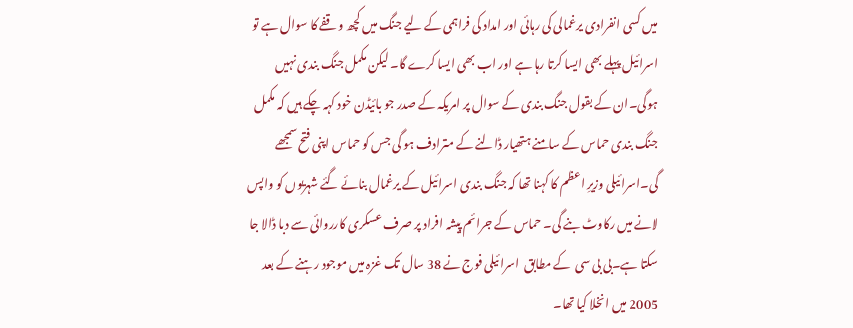میں کسی انفرادی یرغمالی کی رہائی اور امداد کی فراہمی کے لیے جنگ میں کچھ وقفے کا سوال ہے تو اسرائیل پہلے بھی ایسا کرتا رہا ہے اور اب بھی ایسا کرے گا۔ لیکن مکمل جنگ بندی نہیں ہوگی۔ان کے بقول جنگ بندی کے سوال پر امریکہ کے صدر جو بائیڈن خود کہہ چکے ہیں کہ مکمل جنگ بندی حماس کے سامنے ہتھیار ڈالنے کے مترادف ہو گی جس کو حماس اپنی فتح سمجھے گی۔اسرائیلی وزیرِ اعظم کا کہنا تھا کہ جنگ بندی اسرائیل کے یرغمال بنائے گئے شہریوں کو واپس لانے میں رکاوٹ بنے گی۔ حماس کے جرائم پیشہ افراد پر صرف عسکری کارروائی سے دبا ڈالا جا سکتا ہے۔بی بی سی  کے مطابق  اسرائیلی فوج نے 38 سال تک غزہ میں موجود رہنے کے بعد 2005 میں انخلا کیا تھا۔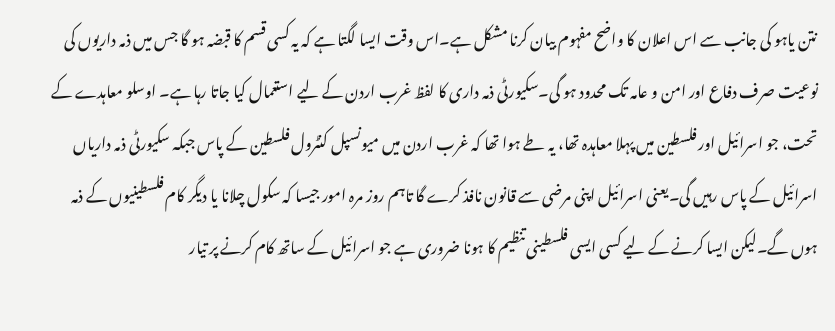نتن یاہو کی جانب سے اس اعلان کا واضح مفہوم بیان کرنا مشکل ہے۔اس وقت ایسا لگتا ہے کہ یہ کسی قسم کا قبضہ ہو گا جس میں ذمہ داریوں کی نوعیت صرف دفاع اور امن و عامہ تک محدود ہو گی۔سکیورٹی ذمہ داری کا لفظ غرب اردن کے لیے استعمال کیا جاتا رہا ہے۔ اوسلو معاہدے کے تحت، جو اسرائیل اور فلسطین میں پہلا معاہدہ تھا، یہ طے ہوا تھا کہ غرب اردن میں میونسپل کنٹرول فلسطین کے پاس جبکہ سکیورٹی ذمہ داریاں اسرائیل کے پاس رہیں گی۔یعنی اسرائیل اپنی مرضی سے قانون نافذ کرے گا تاہم روز مرہ امور جیسا کہ سکول چلانا یا دیگر کام فلسطینیوں کے ذمہ ہوں گے۔لیکن ایسا کرنے کے لیے کسی ایسی فلسطینی تنظیم کا ہونا ضروری ہے جو اسرائیل کے ساتھ کام کرنے پر تیار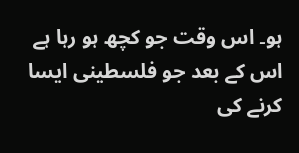ہو۔ اس وقت جو کچھ ہو رہا ہے اس کے بعد جو فلسطینی ایسا کرنے کی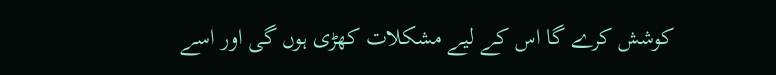کوشش کرے گا اس کے لیے مشکلات کھڑی ہوں گی اور اسے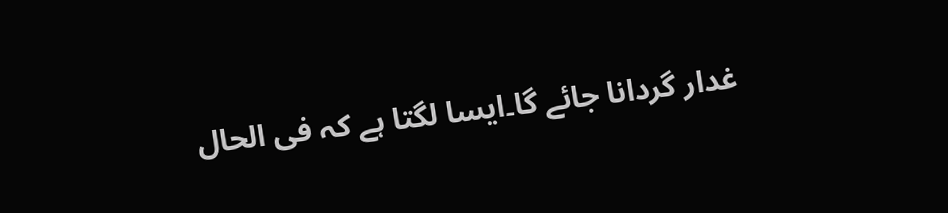غدار گردانا جائے گا۔ایسا لگتا ہے کہ فی الحال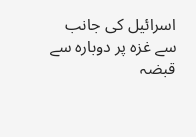اسرائیل کی جانب سے غزہ پر دوبارہ سے قبضہ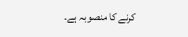کرنے کا منصوبہ ہے۔